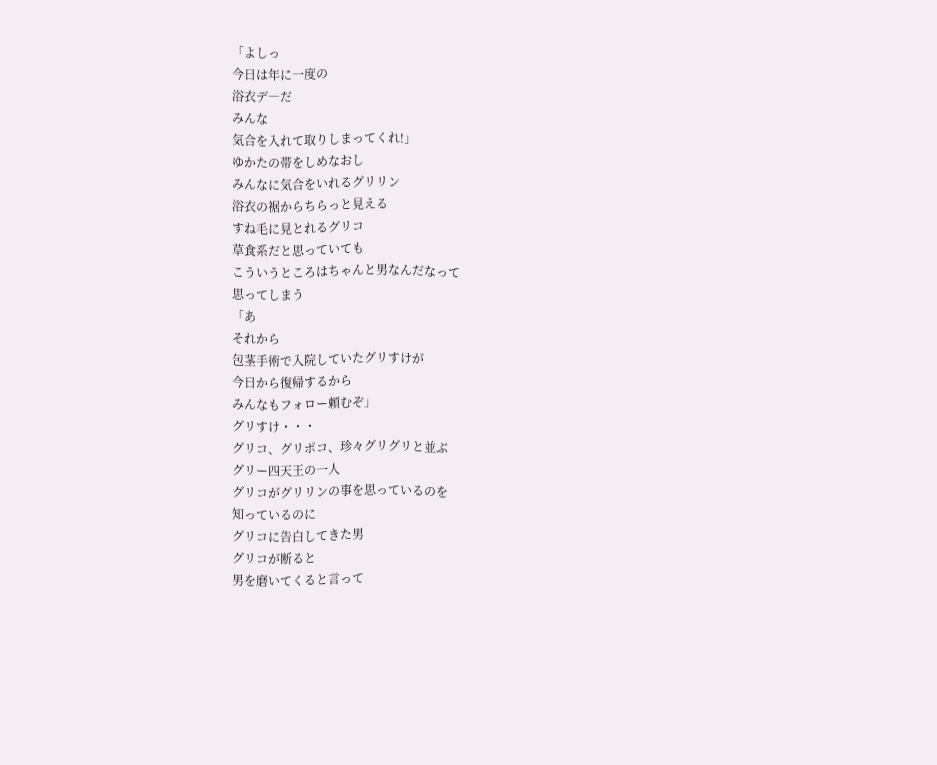「よしっ
今日は年に一度の
浴衣デ―だ
みんな
気合を入れて取りしまってくれ!」
ゆかたの帯をしめなおし
みんなに気合をいれるグリリン
浴衣の裾からちらっと見える
すね毛に見とれるグリコ
草食系だと思っていても
こういうところはちゃんと男なんだなって
思ってしまう
「あ
それから
包茎手術で入院していたグリすけが
今日から復帰するから
みんなもフォロー頼むぞ」
グリすけ・・・
グリコ、グリポコ、珍々グリグリと並ぶ
グリー四天王の一人
グリコがグリリンの事を思っているのを
知っているのに
グリコに告白してきた男
グリコが断ると
男を磨いてくると言って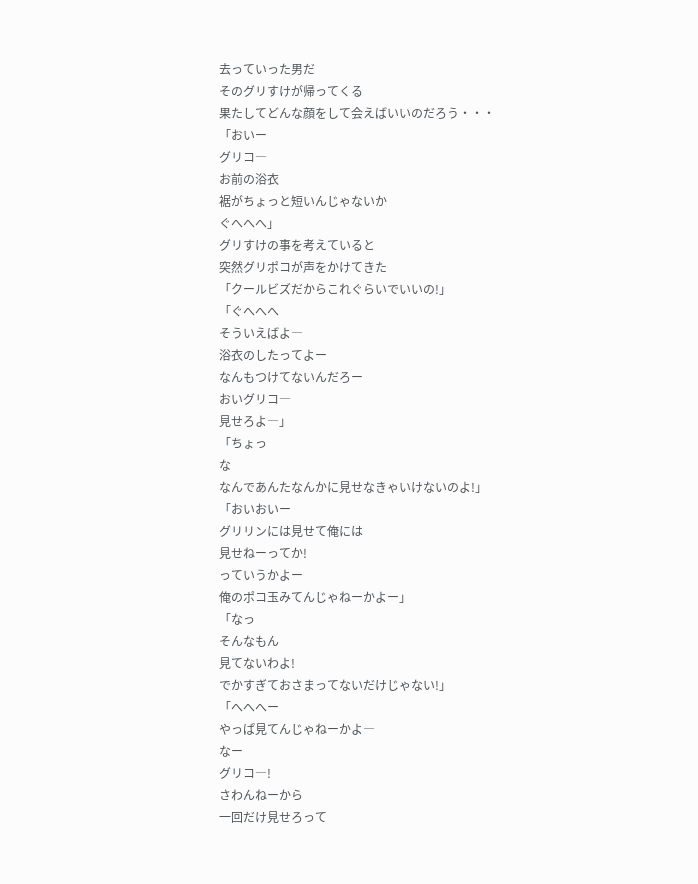去っていった男だ
そのグリすけが帰ってくる
果たしてどんな顔をして会えばいいのだろう・・・
「おいー
グリコ―
お前の浴衣
裾がちょっと短いんじゃないか
ぐへへへ」
グリすけの事を考えていると
突然グリポコが声をかけてきた
「クールビズだからこれぐらいでいいの!」
「ぐへへへ
そういえばよ―
浴衣のしたってよー
なんもつけてないんだろー
おいグリコ―
見せろよ―」
「ちょっ
な
なんであんたなんかに見せなきゃいけないのよ!」
「おいおいー
グリリンには見せて俺には
見せねーってか!
っていうかよー
俺のポコ玉みてんじゃねーかよー」
「なっ
そんなもん
見てないわよ!
でかすぎておさまってないだけじゃない!」
「へへへー
やっぱ見てんじゃねーかよ―
なー
グリコ―!
さわんねーから
一回だけ見せろって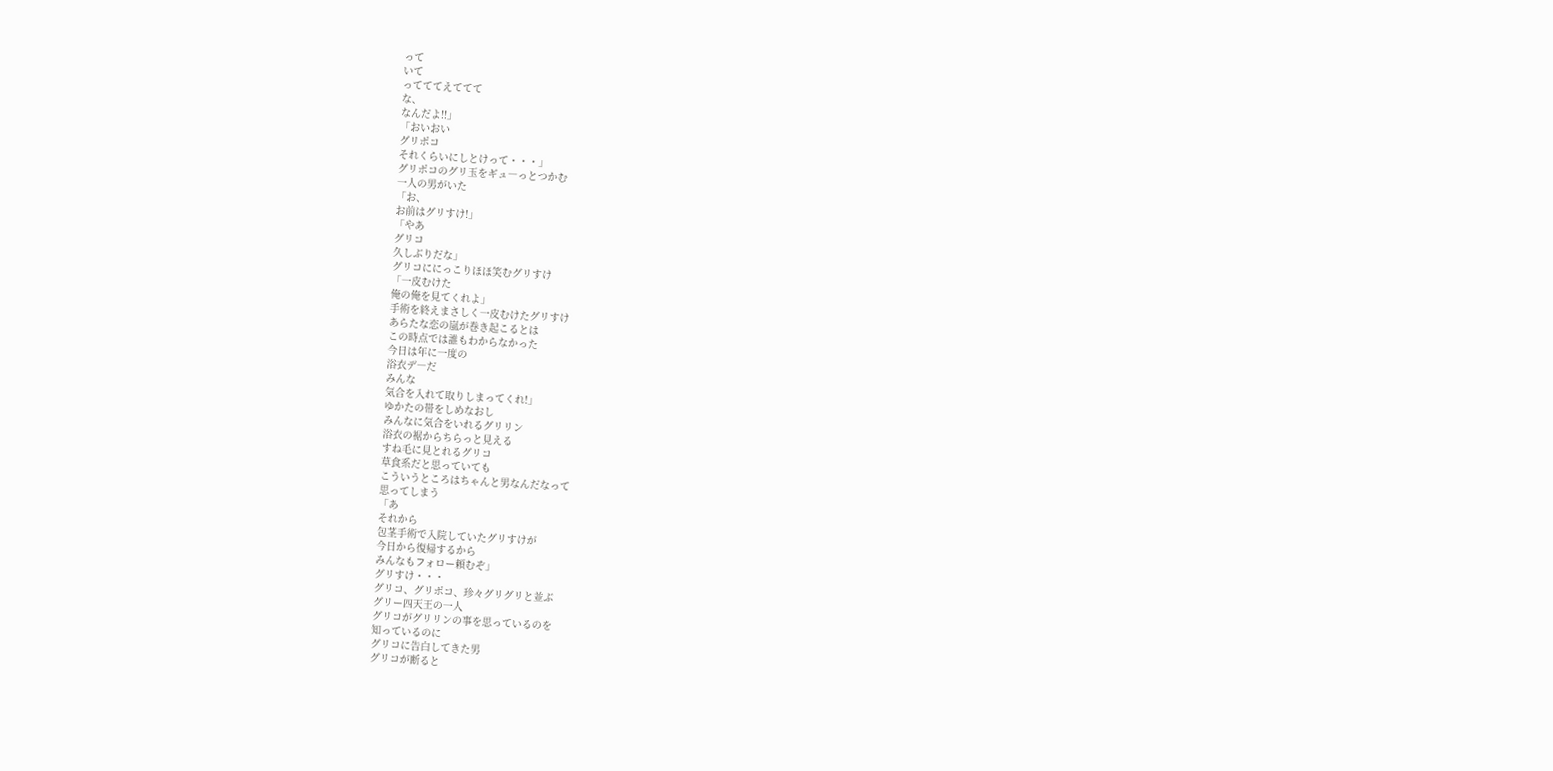って
いて
ってててえててて
な、
なんだよ!!」
「おいおい
グリポコ
それくらいにしとけって・・・」
グリポコのグリ玉をギュ―っとつかむ
一人の男がいた
「お、
お前はグリすけ!」
「やあ
グリコ
久しぶりだな」
グリコににっこりほほ笑むグリすけ
「一皮むけた
俺の俺を見てくれよ」
手術を終えまさしく一皮むけたグリすけ
あらたな恋の嵐が巻き起こるとは
この時点では誰もわからなかった
今日は年に一度の
浴衣デ―だ
みんな
気合を入れて取りしまってくれ!」
ゆかたの帯をしめなおし
みんなに気合をいれるグリリン
浴衣の裾からちらっと見える
すね毛に見とれるグリコ
草食系だと思っていても
こういうところはちゃんと男なんだなって
思ってしまう
「あ
それから
包茎手術で入院していたグリすけが
今日から復帰するから
みんなもフォロー頼むぞ」
グリすけ・・・
グリコ、グリポコ、珍々グリグリと並ぶ
グリー四天王の一人
グリコがグリリンの事を思っているのを
知っているのに
グリコに告白してきた男
グリコが断ると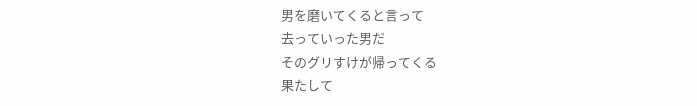男を磨いてくると言って
去っていった男だ
そのグリすけが帰ってくる
果たして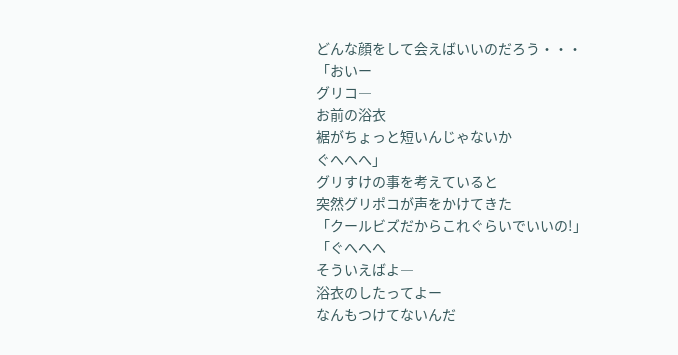どんな顔をして会えばいいのだろう・・・
「おいー
グリコ―
お前の浴衣
裾がちょっと短いんじゃないか
ぐへへへ」
グリすけの事を考えていると
突然グリポコが声をかけてきた
「クールビズだからこれぐらいでいいの!」
「ぐへへへ
そういえばよ―
浴衣のしたってよー
なんもつけてないんだ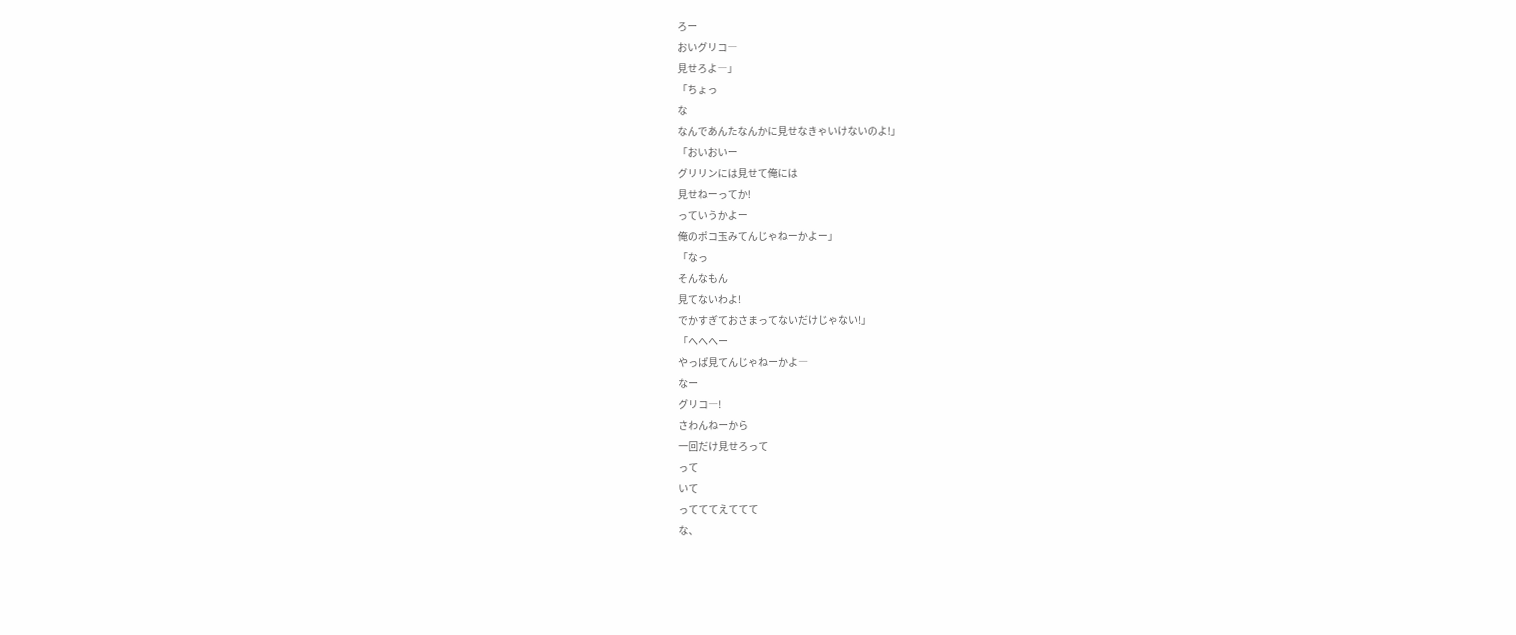ろー
おいグリコ―
見せろよ―」
「ちょっ
な
なんであんたなんかに見せなきゃいけないのよ!」
「おいおいー
グリリンには見せて俺には
見せねーってか!
っていうかよー
俺のポコ玉みてんじゃねーかよー」
「なっ
そんなもん
見てないわよ!
でかすぎておさまってないだけじゃない!」
「へへへー
やっぱ見てんじゃねーかよ―
なー
グリコ―!
さわんねーから
一回だけ見せろって
って
いて
ってててえててて
な、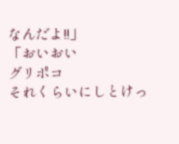なんだよ!!」
「おいおい
グリポコ
それくらいにしとけっ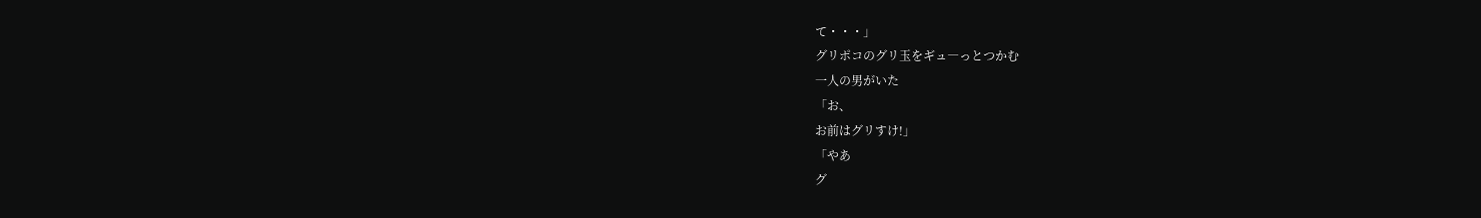て・・・」
グリポコのグリ玉をギュ―っとつかむ
一人の男がいた
「お、
お前はグリすけ!」
「やあ
グ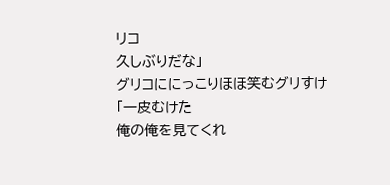リコ
久しぶりだな」
グリコににっこりほほ笑むグリすけ
「一皮むけた
俺の俺を見てくれ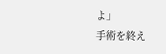よ」
手術を終え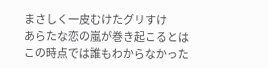まさしく一皮むけたグリすけ
あらたな恋の嵐が巻き起こるとは
この時点では誰もわからなかった